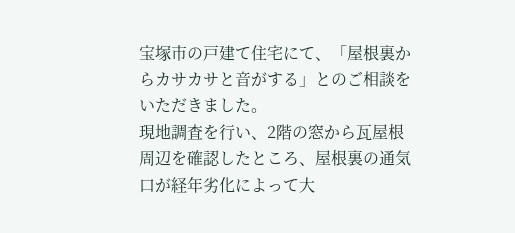宝塚市の戸建て住宅にて、「屋根裏からカサカサと音がする」とのご相談をいただきました。
現地調査を行い、2階の窓から瓦屋根周辺を確認したところ、屋根裏の通気口が経年劣化によって大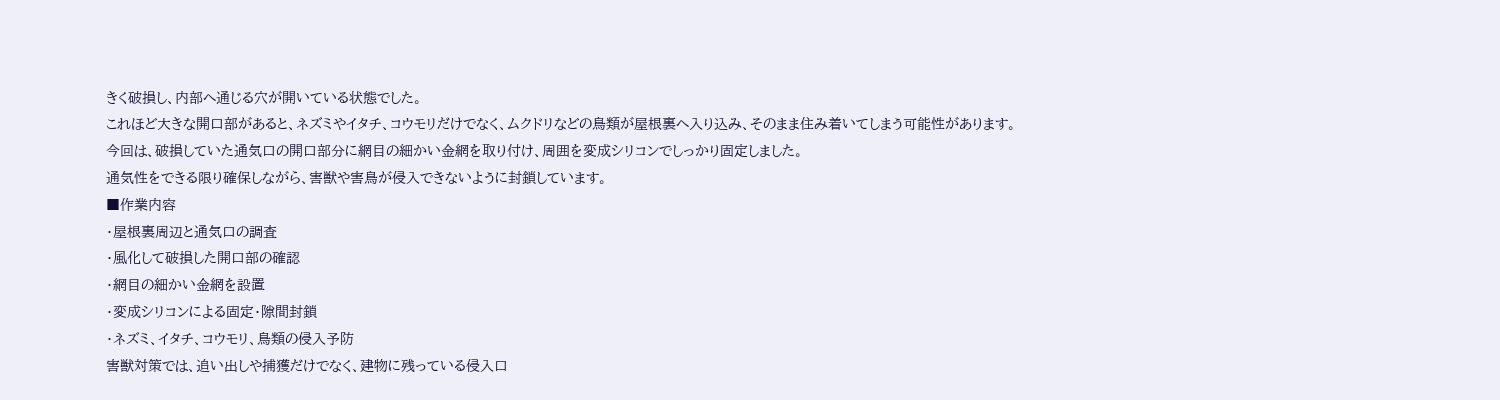きく破損し、内部へ通じる穴が開いている状態でした。
これほど大きな開口部があると、ネズミやイタチ、コウモリだけでなく、ムクドリなどの鳥類が屋根裏へ入り込み、そのまま住み着いてしまう可能性があります。
今回は、破損していた通気口の開口部分に網目の細かい金網を取り付け、周囲を変成シリコンでしっかり固定しました。
通気性をできる限り確保しながら、害獣や害鳥が侵入できないように封鎖しています。
■作業内容
・屋根裏周辺と通気口の調査
・風化して破損した開口部の確認
・網目の細かい金網を設置
・変成シリコンによる固定・隙間封鎖
・ネズミ、イタチ、コウモリ、鳥類の侵入予防
害獣対策では、追い出しや捕獲だけでなく、建物に残っている侵入口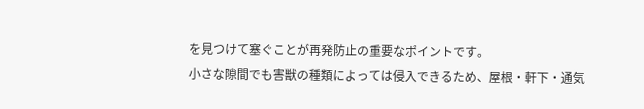を見つけて塞ぐことが再発防止の重要なポイントです。
小さな隙間でも害獣の種類によっては侵入できるため、屋根・軒下・通気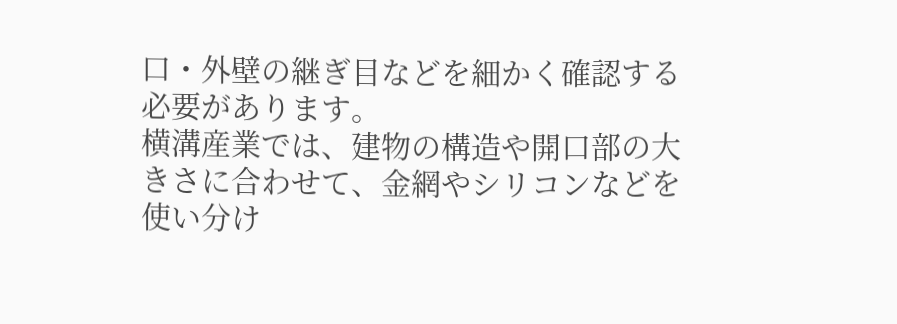口・外壁の継ぎ目などを細かく確認する必要があります。
横溝産業では、建物の構造や開口部の大きさに合わせて、金網やシリコンなどを使い分け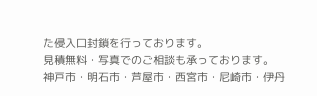た侵入口封鎖を行っております。
見積無料・写真でのご相談も承っております。
神戸市・明石市・芦屋市・西宮市・尼崎市・伊丹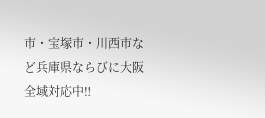市・宝塚市・川西市など兵庫県ならびに大阪全域対応中‼